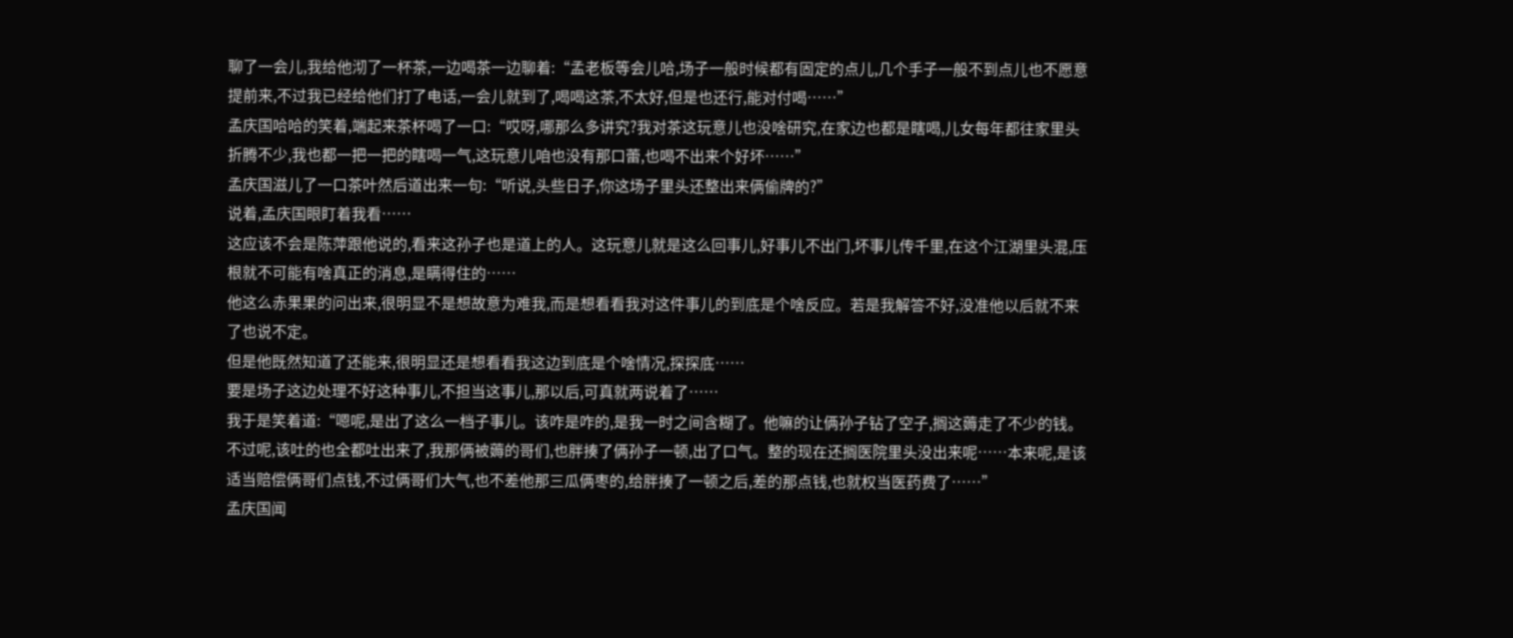聊了一会儿,我给他沏了一杯茶,一边喝茶一边聊着:“孟老板等会儿哈,场子一般时候都有固定的点儿,几个手子一般不到点儿也不愿意提前来,不过我已经给他们打了电话,一会儿就到了,喝喝这茶,不太好,但是也还行,能对付喝……”
孟庆国哈哈的笑着,端起来茶杯喝了一口:“哎呀,哪那么多讲究?我对茶这玩意儿也没啥研究,在家边也都是瞎喝,儿女每年都往家里头折腾不少,我也都一把一把的瞎喝一气,这玩意儿咱也没有那口蕾,也喝不出来个好坏……”
孟庆国滋儿了一口茶叶然后道出来一句:“听说,头些日子,你这场子里头还整出来俩偷牌的?”
说着,孟庆国眼盯着我看……
这应该不会是陈萍跟他说的,看来这孙子也是道上的人。这玩意儿就是这么回事儿,好事儿不出门,坏事儿传千里,在这个江湖里头混,压根就不可能有啥真正的消息,是瞒得住的……
他这么赤果果的问出来,很明显不是想故意为难我,而是想看看我对这件事儿的到底是个啥反应。若是我解答不好,没准他以后就不来了也说不定。
但是他既然知道了还能来,很明显还是想看看我这边到底是个啥情况,探探底……
要是场子这边处理不好这种事儿,不担当这事儿,那以后,可真就两说着了……
我于是笑着道:“嗯呢,是出了这么一档子事儿。该咋是咋的,是我一时之间含糊了。他嘛的让俩孙子钻了空子,搁这薅走了不少的钱。不过呢,该吐的也全都吐出来了,我那俩被薅的哥们,也胖揍了俩孙子一顿,出了口气。整的现在还搁医院里头没出来呢……本来呢,是该适当赔偿俩哥们点钱,不过俩哥们大气,也不差他那三瓜俩枣的,给胖揍了一顿之后,差的那点钱,也就权当医药费了……”
孟庆国闻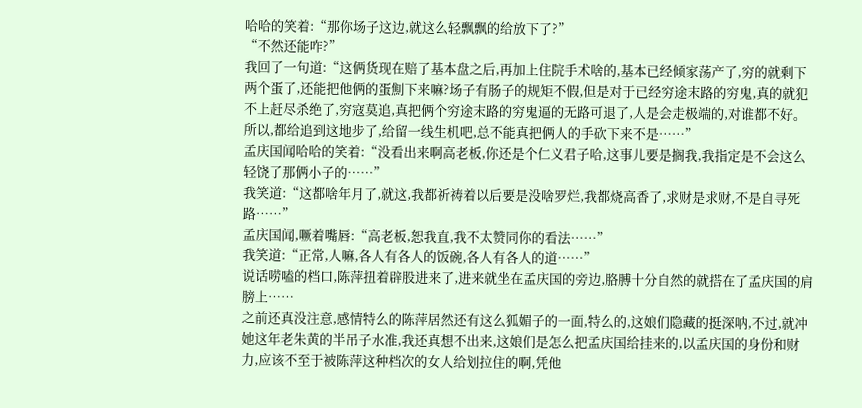哈哈的笑着:“那你场子这边,就这么轻飘飘的给放下了?”
“不然还能咋?”
我回了一句道:“这俩货现在赔了基本盘之后,再加上住院手术啥的,基本已经倾家荡产了,穷的就剩下两个蛋了,还能把他俩的蛋劁下来嘛?场子有肠子的规矩不假,但是对于已经穷途末路的穷鬼,真的就犯不上赶尽杀绝了,穷寇莫追,真把俩个穷途末路的穷鬼逼的无路可退了,人是会走极端的,对谁都不好。所以,都给追到这地步了,给留一线生机吧,总不能真把俩人的手砍下来不是……”
孟庆国闻哈哈的笑着:“没看出来啊高老板,你还是个仁义君子哈,这事儿要是搁我,我指定是不会这么轻饶了那俩小子的……”
我笑道:“这都啥年月了,就这,我都祈祷着以后要是没啥罗烂,我都烧高香了,求财是求财,不是自寻死路……”
孟庆国闻,噘着嘴唇:“高老板,恕我直,我不太赞同你的看法……”
我笑道:“正常,人嘛,各人有各人的饭碗,各人有各人的道……”
说话唠嗑的档口,陈萍扭着辟股进来了,进来就坐在孟庆国的旁边,胳膊十分自然的就搭在了孟庆国的肩膀上……
之前还真没注意,感情特么的陈萍居然还有这么狐媚子的一面,特么的,这娘们隐藏的挺深呐,不过,就冲她这年老朱黄的半吊子水准,我还真想不出来,这娘们是怎么把孟庆国给挂来的,以孟庆国的身份和财力,应该不至于被陈萍这种档次的女人给划拉住的啊,凭他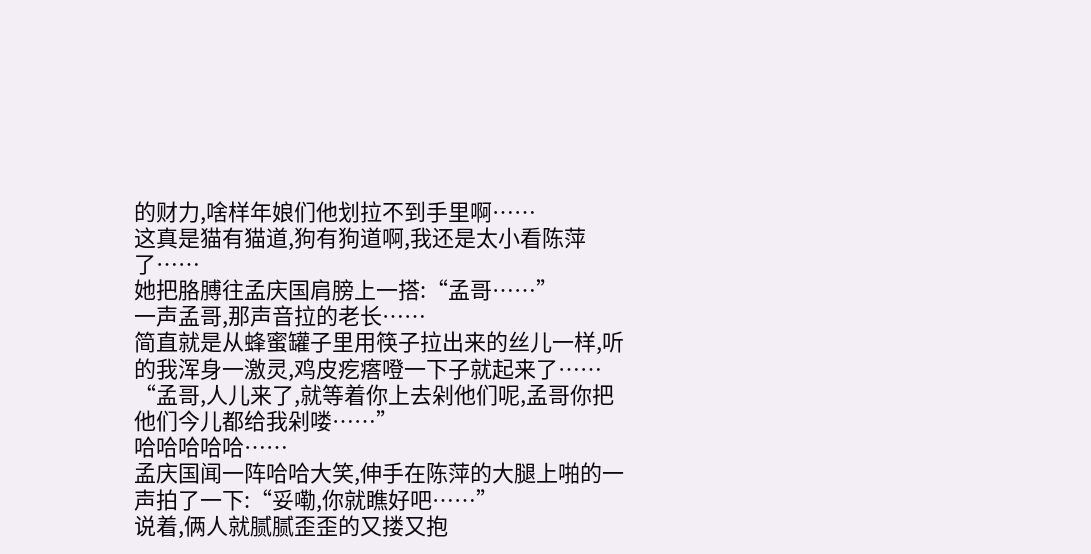的财力,啥样年娘们他划拉不到手里啊……
这真是猫有猫道,狗有狗道啊,我还是太小看陈萍了……
她把胳膊往孟庆国肩膀上一搭:“孟哥……”
一声孟哥,那声音拉的老长……
简直就是从蜂蜜罐子里用筷子拉出来的丝儿一样,听的我浑身一激灵,鸡皮疙瘩噔一下子就起来了……
“孟哥,人儿来了,就等着你上去剁他们呢,孟哥你把他们今儿都给我剁喽……”
哈哈哈哈哈……
孟庆国闻一阵哈哈大笑,伸手在陈萍的大腿上啪的一声拍了一下:“妥嘞,你就瞧好吧……”
说着,俩人就腻腻歪歪的又搂又抱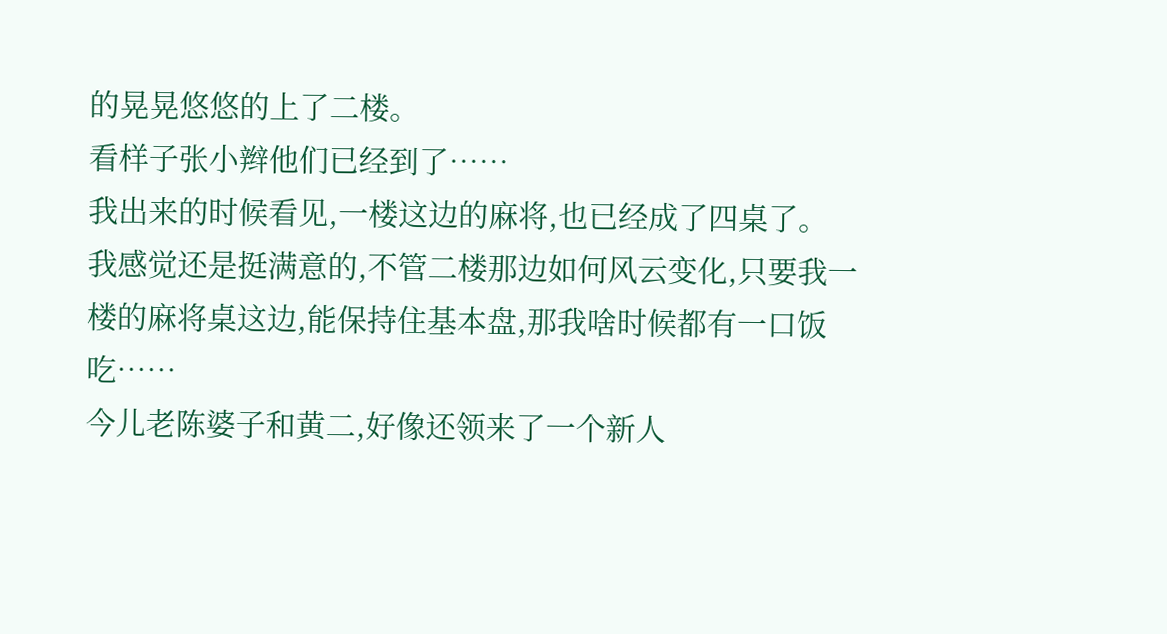的晃晃悠悠的上了二楼。
看样子张小辫他们已经到了……
我出来的时候看见,一楼这边的麻将,也已经成了四桌了。
我感觉还是挺满意的,不管二楼那边如何风云变化,只要我一楼的麻将桌这边,能保持住基本盘,那我啥时候都有一口饭吃……
今儿老陈婆子和黄二,好像还领来了一个新人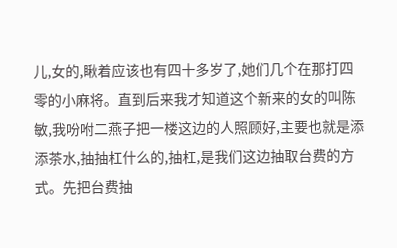儿,女的,瞅着应该也有四十多岁了,她们几个在那打四零的小麻将。直到后来我才知道这个新来的女的叫陈敏,我吩咐二燕子把一楼这边的人照顾好,主要也就是添添茶水,抽抽杠什么的,抽杠,是我们这边抽取台费的方式。先把台费抽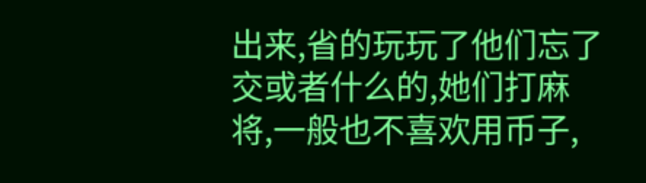出来,省的玩玩了他们忘了交或者什么的,她们打麻将,一般也不喜欢用币子,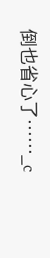倒也省心了……_c